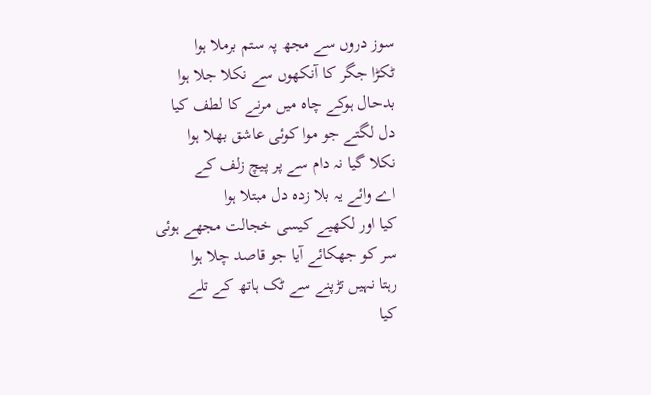سوز دروں سے مجھ پہ ستم برملا ہوا
ٹکڑا جگر کا آنکھوں سے نکلا جلا ہوا
بدحال ہوکے چاہ میں مرنے کا لطف کیا
دل لگتے جو موا کوئی عاشق بھلا ہوا
نکلا گیا نہ دام سے پر پیچ زلف کے
اے وائے یہ بلا زدہ دل مبتلا ہوا
کیا اور لکھیے کیسی خجالت مجھے ہوئی
سر کو جھکائے آیا جو قاصد چلا ہوا
رہتا نہیں تڑپنے سے ٹک ہاتھ کے تلے
کیا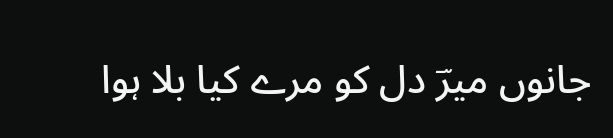جانوں میرؔ دل کو مرے کیا بلا ہوا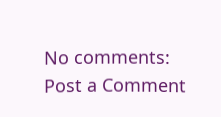No comments:
Post a Comment